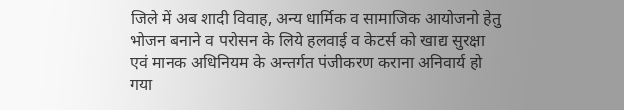जिले में अब शादी विवाह, अन्य धार्मिक व सामाजिक आयोजनो हेतु भोजन बनाने व परोसन के लिये हलवाई व केटर्स को खाद्य सुरक्षा एवं मानक अधिनियम के अन्तर्गत पंजीकरण कराना अनिवार्य हो गया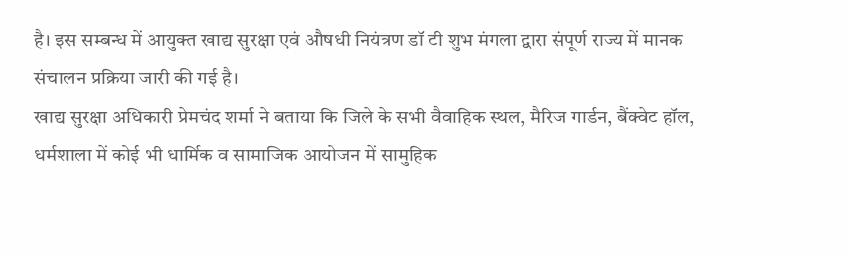है। इस सम्बन्ध में आयुक्त खाद्य सुरक्षा एवं औषधी नियंत्रण डॉ टी शुभ मंगला द्वारा संपूर्ण राज्य में मानक संचालन प्रक्रिया जारी की गई है।
खाद्य सुरक्षा अधिकारी प्रेमचंद शर्मा ने बताया कि जिले के सभी वैवाहिक स्थल, मैरिज गार्डन, बैंक्वेट हॉल, धर्मशाला में कोई भी धार्मिक व सामाजिक आयोजन में सामुहिक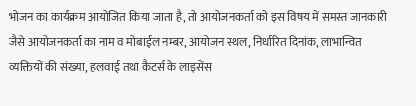भोजन का कार्यक्रम आयोजित किया जाता है, तो आयोजनकर्ता को इस विषय में समस्त जानकारी जैसे आयोजनकर्ता का नाम व मोबाईल नम्बर, आयोजन स्थल, निर्धारित दिनांक, लाभान्वित व्यक्तियों की संख्या, हलवाई तथा कैटर्स के लाइसेंस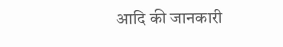आदि की जानकारी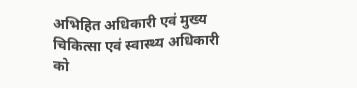अभिहित अधिकारी एवं मुख्य चिकित्सा एवं स्वास्थ्य अधिकारी को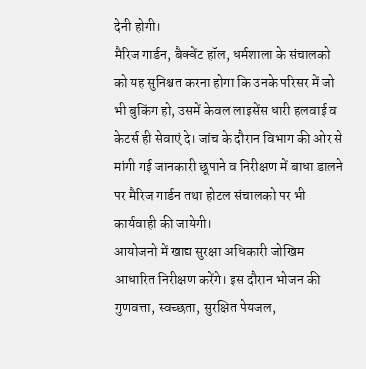देनी होगी।
मैरिज गार्डन, बैक्वेंट हॉल, धर्मशाला के संचालको को यह सुनिश्चत करना होगा कि उनके परिसर में जो भी बुकिंग हो, उसमें केवल लाइसेंस धारी हलवाई व केटर्स ही सेवाएं दे। जांच के दौरान विभाग की ओर से मांगी गई जानकारी छूपाने व निरीक्षण में बाधा डालने पर मैरिज गार्डन तथा होटल संचालको पर भी कार्यवाही की जायेगी।
आयोजनो में खाद्य सुरक्षा अधिकारी जोखिम आधारित निरीक्षण करेंगे। इस दौरान भोजन की गुणवत्ता, स्वच्छता, सुरक्षित पेयजल,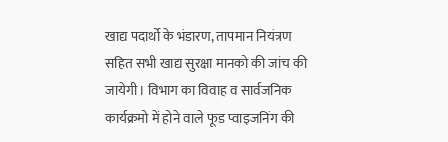खाद्य पदार्थो के भंडारण, तापमान नियंत्रण सहित सभी खाद्य सुरक्षा मानको की जांच की जायेगी। विभाग का विवाह व सार्वजनिक कार्यक्रमो में होने वाले फूड प्वाइजनिंग की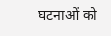घटनाओं को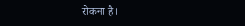रोकना है।